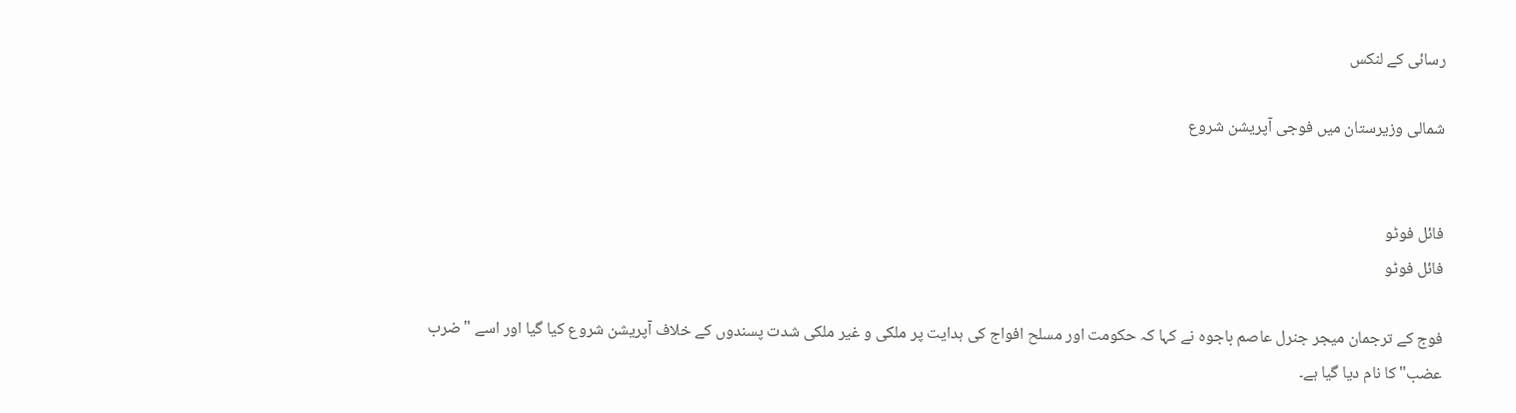رسائی کے لنکس

شمالی وزیرستان میں فوجی آپریشن شروع


فائل فوٹو
فائل فوٹو

فوج کے ترجمان میجر جنرل عاصم باجوہ نے کہا کہ حکومت اور مسلح افواج کی ہدایت پر ملکی و غیر ملکی شدت پسندوں کے خلاف آپریشن شروع کیا گیا اور اسے "ضرب عضب" کا نام دیا گیا ہے۔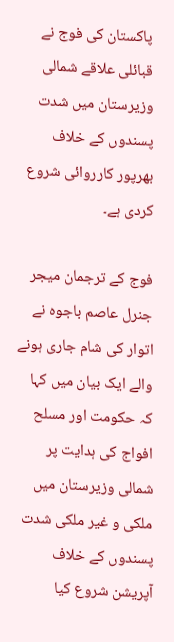پاکستان کی فوج نے قبائلی علاقے شمالی وزیرستان میں شدت پسندوں کے خلاف بھرپور کارروائی شروع کردی ہے۔

فوج کے ترجمان میجر جنرل عاصم باجوہ نے اتوار کی شام جاری ہونے والے ایک بیان میں کہا کہ حکومت اور مسلح افواج کی ہدایت پر شمالی وزیرستان میں ملکی و غیر ملکی شدت پسندوں کے خلاف آپریشن شروع کیا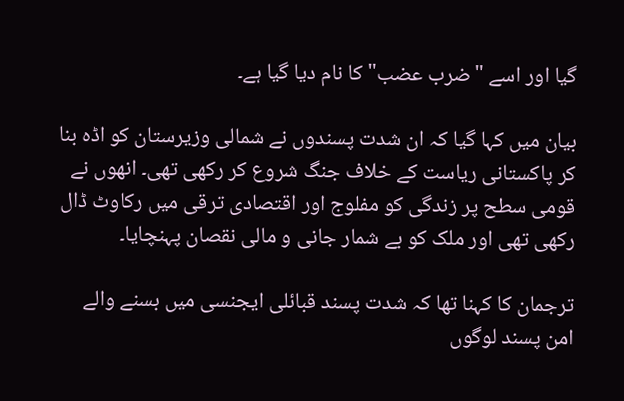گیا اور اسے "ضرب عضب" کا نام دیا گیا ہے۔

بیان میں کہا گیا کہ ان شدت پسندوں نے شمالی وزیرستان کو اڈہ بنا کر پاکستانی ریاست کے خلاف جنگ شروع کر رکھی تھی۔ انھوں نے قومی سطح پر زندگی کو مفلوج اور اقتصادی ترقی میں رکاوٹ ڈال رکھی تھی اور ملک کو بے شمار جانی و مالی نقصان پہنچایا۔

ترجمان کا کہنا تھا کہ شدت پسند قبائلی ایجنسی میں بسنے والے امن پسند لوگوں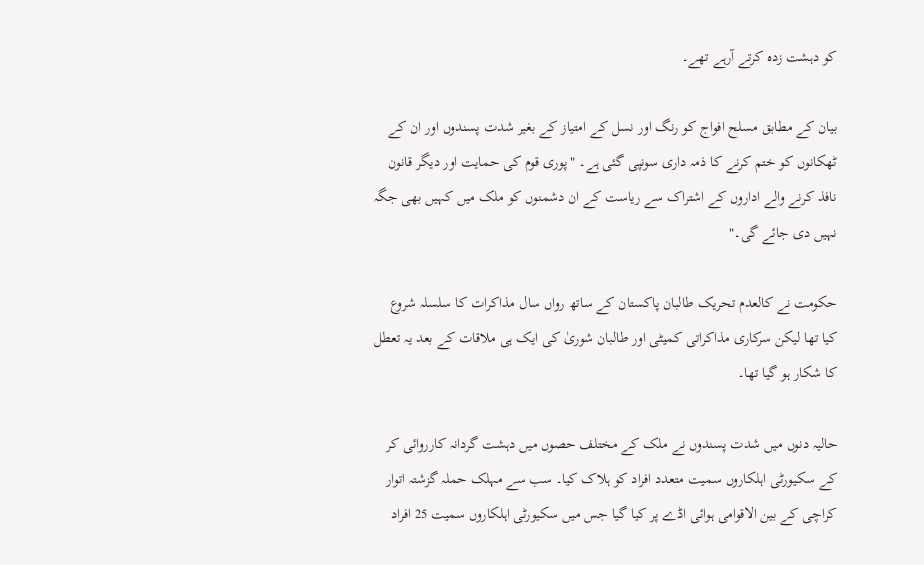کو دہشت زدہ کرتے آرہے تھے۔

بیان کے مطابق مسلح افواج کو رنگ اور نسل کے امتیاز کے بغیر شدت پسندوں اور ان کے ٹھکانوں کو ختم کرنے کا ذمہ داری سونپی گئی ہے۔ "پوری قوم کی حمایت اور دیگر قانون نافذ کرنے والے اداروں کے اشتراک سے ریاست کے ان دشمنوں کو ملک میں کہیں بھی جگہ نہیں دی جائے گی۔"

حکومت نے کالعدم تحریک طالبان پاکستان کے ساتھ رواں سال مذاکرات کا سلسلہ شروع کیا تھا لیکن سرکاری مذاکراتی کمیٹی اور طالبان شوریٰ کی ایک ہی ملاقات کے بعد یہ تعطل کا شکار ہو گیا تھا۔

حالیہ دنوں میں شدت پسندوں نے ملک کے مختلف حصوں میں دہشت گردانہ کارروائی کر کے سکیورٹی اہلکاروں سمیت متعدد افراد کو ہلاک کیا۔ سب سے مہلک حملہ گزشتہ اتوار کراچی کے بین الاقوامی ہوائی اڈے پر کیا گیا جس میں سکیورٹی اہلکاروں سمیت 25 افراد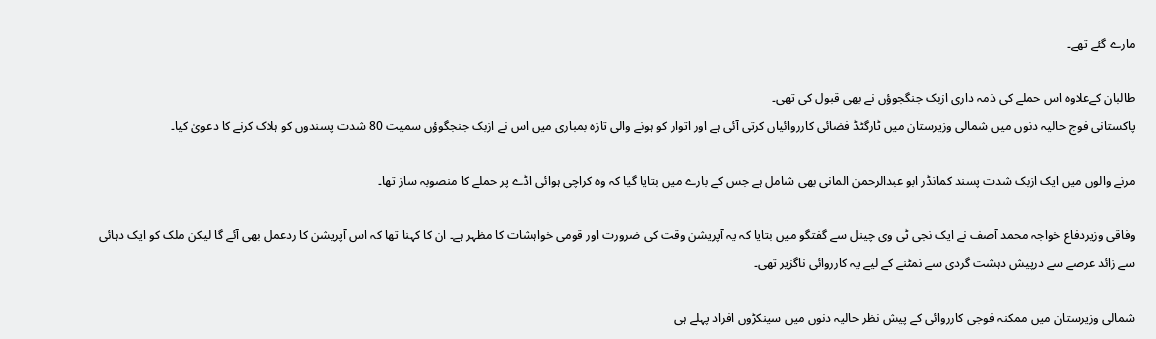مارے گئے تھے۔

طالبان کےعلاوہ اس حملے کی ذمہ داری ازبک جنگجوؤں نے بھی قبول کی تھی۔
پاکستانی فوج حالیہ دنوں میں شمالی وزیرستان میں ٹارگٹڈ فضائی کارروائیاں کرتی آئی ہے اور اتوار کو ہونے والی تازہ بمباری میں اس نے ازبک جنجگوؤں سمیت 80 شدت پسندوں کو ہلاک کرنے کا دعویٰ کیا۔

مرنے والوں میں ایک ازبک شدت پسند کمانڈر ابو عبدالرحمن المانی بھی شامل ہے جس کے بارے میں بتایا گیا کہ وہ کراچی ہوائی اڈے پر حملے کا منصوبہ ساز تھا۔

وفاقی وزیردفاع خواجہ محمد آصف نے ایک نجی ٹی وی چینل سے گفتگو میں بتایا کہ یہ آپریشن وقت کی ضرورت اور قومی خواہشات کا مظہر ہے۔ ان کا کہنا تھا کہ اس آپریشن کا ردعمل بھی آئے گا لیکن ملک کو ایک دہائی سے زائد عرصے سے درپیش دہشت گردی سے نمٹنے کے لیے یہ کارروائی ناگزیر تھی۔

شمالی وزیرستان میں ممکنہ فوجی کارروائی کے پیش نظر حالیہ دنوں میں سینکڑوں افراد پہلے ہی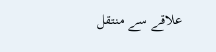علاقے سے منتقل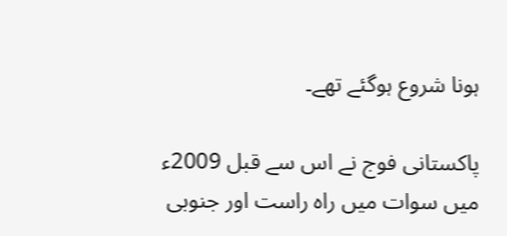ہونا شروع ہوگئے تھے۔

پاکستانی فوج نے اس سے قبل 2009ء میں سوات میں راہ راست اور جنوبی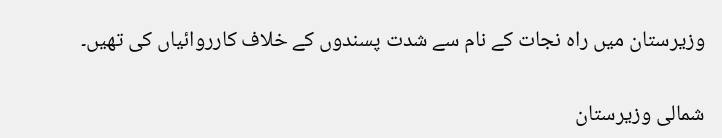وزیرستان میں راہ نجات کے نام سے شدت پسندوں کے خلاف کارروائیاں کی تھیں۔

شمالی وزیرستان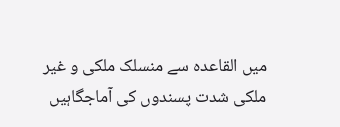میں القاعدہ سے منسلک ملکی و غیر ملکی شدت پسندوں کی آماجگاہیں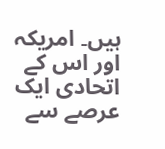ہیں۔ امریکہ اور اس کے اتحادی ایک عرصے سے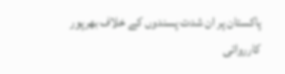پاکستان پر ان شدت پسندوں کے خلاف بھرپور کارروائی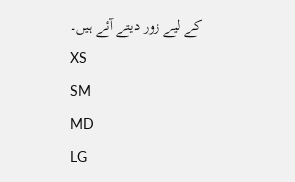کے لیے زور دیتے آئے ہیں۔
XS
SM
MD
LG